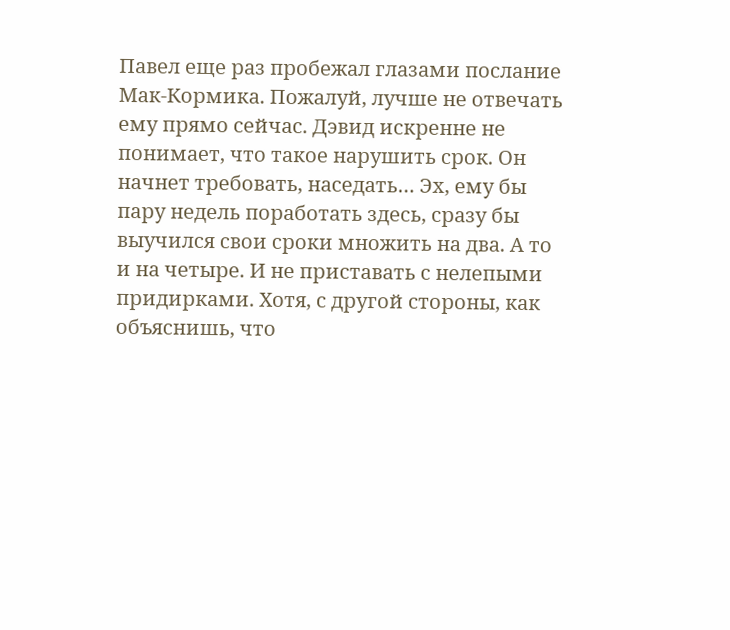Павел еще раз пробежал глазами послание Мак-Кормика. Пожалуй, лучше не отвечать ему прямо сейчас. Дэвид искренне не понимает, что такое нарушить срок. Он начнет требовать, наседать… Эх, ему бы пару недель поработать здесь, сразу бы выучился свои сроки множить на два. А то и на четыре. И не приставать с нелепыми придирками. Хотя, с другой стороны, как объяснишь, что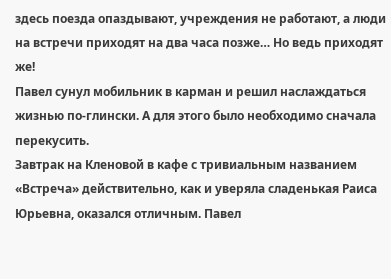здесь поезда опаздывают, учреждения не работают, а люди на встречи приходят на два часа позже… Но ведь приходят же!
Павел сунул мобильник в карман и решил наслаждаться жизнью по-глински. А для этого было необходимо сначала перекусить.
Завтрак на Кленовой в кафе с тривиальным названием «Встреча» действительно, как и уверяла сладенькая Раиса Юрьевна, оказался отличным. Павел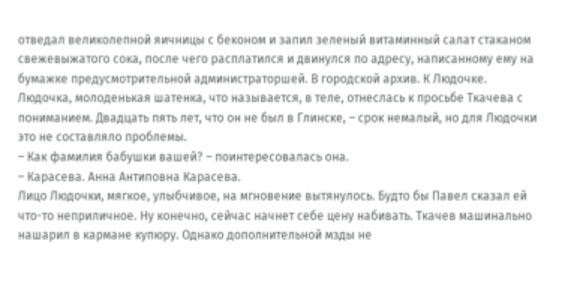отведал великолепной яичницы с беконом и запил зеленый витаминный салат стаканом свежевыжатого сока, после чего расплатился и двинулся по адресу, написанному ему на бумажке предусмотрительной администраторшей. В городской архив. К Людочке.
Людочка, молоденькая шатенка, что называется, в теле, отнеслась к просьбе Ткачева с пониманием. Двадцать пять лет, что он не был в Глинске, – срок немалый, но для Людочки это не составляло проблемы.
– Как фамилия бабушки вашей? – поинтересовалась она.
– Карасева. Анна Антиповна Карасева.
Лицо Людочки, мягкое, улыбчивое, на мгновение вытянулось. Будто бы Павел сказал ей что-то неприличное. Ну конечно, сейчас начнет себе цену набивать. Ткачев машинально нашарил в кармане купюру. Однако дополнительной мзды не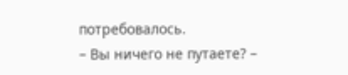потребовалось.
– Вы ничего не путаете? –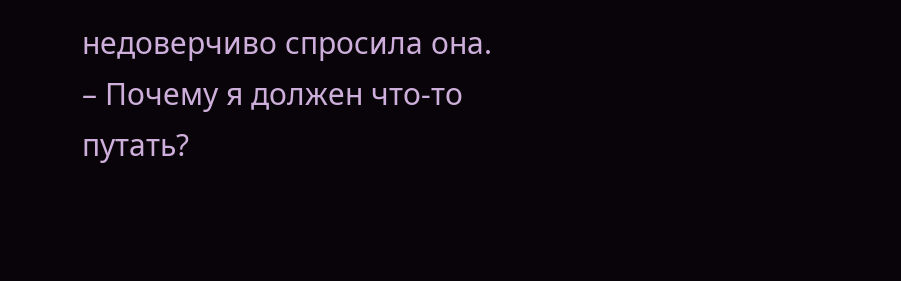недоверчиво спросила она.
– Почему я должен что-то путать?